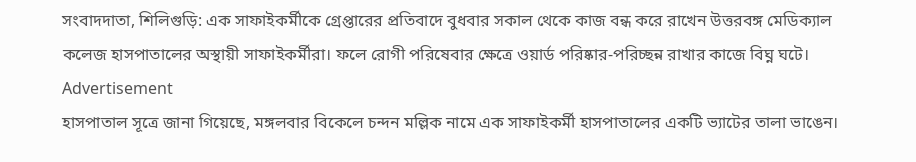সংবাদদাতা, শিলিগুড়ি: এক সাফাইকর্মীকে গ্রেপ্তারের প্রতিবাদে বুধবার সকাল থেকে কাজ বন্ধ করে রাখেন উত্তরবঙ্গ মেডিক্যাল কলেজ হাসপাতালের অস্থায়ী সাফাইকর্মীরা। ফলে রোগী পরিষেবার ক্ষেত্রে ওয়ার্ড পরিষ্কার-পরিচ্ছন্ন রাখার কাজে বিঘ্ন ঘটে।
Advertisement
হাসপাতাল সূত্রে জানা গিয়েছে, মঙ্গলবার বিকেলে চন্দন মল্লিক নামে এক সাফাইকর্মী হাসপাতালের একটি ভ্যাটের তালা ভাঙেন।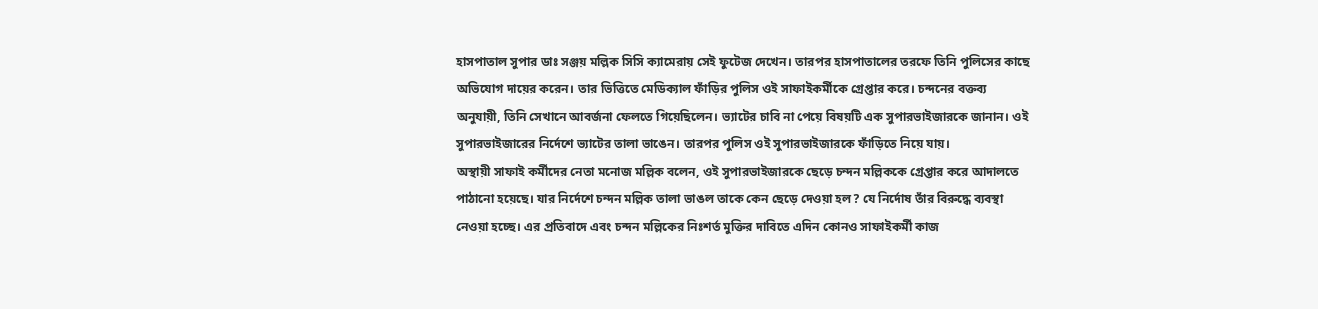হাসপাতাল সুপার ডাঃ সঞ্জয় মল্লিক সিসি ক্যামেরায় সেই ফুটেজ দেখেন। তারপর হাসপাতালের তরফে তিনি পুলিসের কাছে অভিযোগ দায়ের করেন। তার ভিত্তিতে মেডিক্যাল ফাঁড়ির পুলিস ওই সাফাইকর্মীকে গ্রেপ্তার করে। চন্দনের বক্তব্য অনুযায়ী, তিনি সেখানে আবর্জনা ফেলতে গিয়েছিলেন। ভ্যাটের চাবি না পেয়ে বিষয়টি এক সুপারভাইজারকে জানান। ওই সুপারভাইজারের নির্দেশে ভ্যাটের তালা ভাঙেন। তারপর পুলিস ওই সুপারভাইজারকে ফাঁড়িতে নিয়ে যায়।
অস্থায়ী সাফাই কর্মীদের নেতা মনোজ মল্লিক বলেন, ওই সুপারভাইজারকে ছেড়ে চন্দন মল্লিককে গ্রেপ্তার করে আদালতে পাঠানো হয়েছে। যার নির্দেশে চন্দন মল্লিক তালা ভাঙল তাকে কেন ছেড়ে দেওয়া হল? যে নির্দোষ তাঁর বিরুদ্ধে ব্যবস্থা নেওয়া হচ্ছে। এর প্রতিবাদে এবং চন্দন মল্লিকের নিঃশর্ত মুক্তির দাবিতে এদিন কোনও সাফাইকর্মী কাজ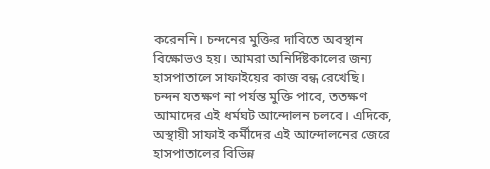করেননি। চন্দনের মুক্তির দাবিতে অবস্থান বিক্ষোভও হয়। আমরা অনির্দিষ্টকালের জন্য হাসপাতালে সাফাইয়ের কাজ বন্ধ রেখেছি।
চন্দন যতক্ষণ না পর্যন্ত মুক্তি পাবে, ততক্ষণ আমাদের এই ধর্মঘট আন্দোলন চলবে। এদিকে, অস্থায়ী সাফাই কর্মীদের এই আন্দোলনের জেরে হাসপাতালের বিভিন্ন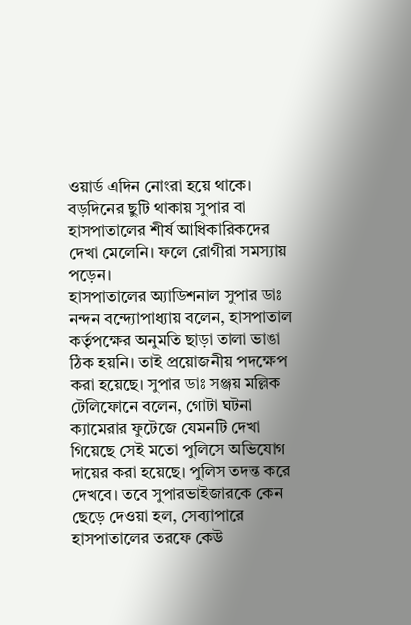ওয়ার্ড এদিন নোংরা হয়ে থাকে। বড়দিনের ছুটি থাকায় সুপার বা হাসপাতালের শীর্ষ আধিকারিকদের দেখা মেলেনি। ফলে রোগীরা সমস্যায় পড়েন।
হাসপাতালের অ্যাডিশনাল সুপার ডাঃ নন্দন বন্দ্যোপাধ্যায় বলেন, হাসপাতাল কর্তৃপক্ষের অনুমতি ছাড়া তালা ভাঙা ঠিক হয়নি। তাই প্রয়োজনীয় পদক্ষেপ করা হয়েছে। সুপার ডাঃ সঞ্জয় মল্লিক টেলিফোনে বলেন, গোটা ঘটনা
ক্যামেরার ফুটেজে যেমনটি দেখা গিয়েছে সেই মতো পুলিসে অভিযোগ দায়ের করা হয়েছে। পুলিস তদন্ত করে দেখবে। তবে সুপারভাইজারকে কেন ছেড়ে দেওয়া হল, সেব্যাপারে হাসপাতালের তরফে কেউ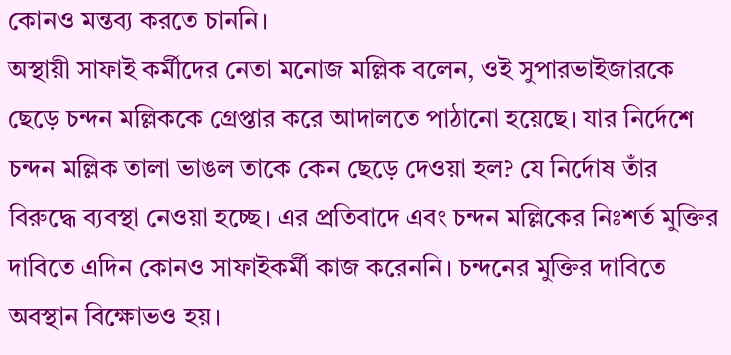কোনও মন্তব্য করতে চাননি।
অস্থায়ী সাফাই কর্মীদের নেতা মনোজ মল্লিক বলেন, ওই সুপারভাইজারকে ছেড়ে চন্দন মল্লিককে গ্রেপ্তার করে আদালতে পাঠানো হয়েছে। যার নির্দেশে চন্দন মল্লিক তালা ভাঙল তাকে কেন ছেড়ে দেওয়া হল? যে নির্দোষ তাঁর বিরুদ্ধে ব্যবস্থা নেওয়া হচ্ছে। এর প্রতিবাদে এবং চন্দন মল্লিকের নিঃশর্ত মুক্তির দাবিতে এদিন কোনও সাফাইকর্মী কাজ করেননি। চন্দনের মুক্তির দাবিতে অবস্থান বিক্ষোভও হয়।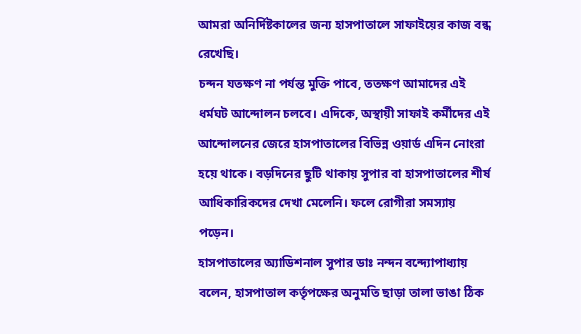আমরা অনির্দিষ্টকালের জন্য হাসপাতালে সাফাইয়ের কাজ বন্ধ রেখেছি।
চন্দন যতক্ষণ না পর্যন্ত মুক্তি পাবে, ততক্ষণ আমাদের এই ধর্মঘট আন্দোলন চলবে। এদিকে, অস্থায়ী সাফাই কর্মীদের এই আন্দোলনের জেরে হাসপাতালের বিভিন্ন ওয়ার্ড এদিন নোংরা হয়ে থাকে। বড়দিনের ছুটি থাকায় সুপার বা হাসপাতালের শীর্ষ আধিকারিকদের দেখা মেলেনি। ফলে রোগীরা সমস্যায় পড়েন।
হাসপাতালের অ্যাডিশনাল সুপার ডাঃ নন্দন বন্দ্যোপাধ্যায় বলেন, হাসপাতাল কর্তৃপক্ষের অনুমতি ছাড়া তালা ভাঙা ঠিক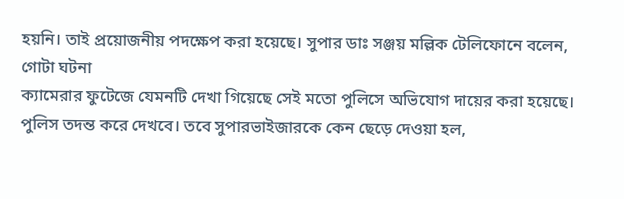হয়নি। তাই প্রয়োজনীয় পদক্ষেপ করা হয়েছে। সুপার ডাঃ সঞ্জয় মল্লিক টেলিফোনে বলেন, গোটা ঘটনা
ক্যামেরার ফুটেজে যেমনটি দেখা গিয়েছে সেই মতো পুলিসে অভিযোগ দায়ের করা হয়েছে। পুলিস তদন্ত করে দেখবে। তবে সুপারভাইজারকে কেন ছেড়ে দেওয়া হল,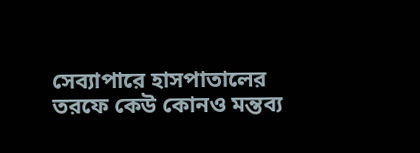সেব্যাপারে হাসপাতালের তরফে কেউ কোনও মন্তব্য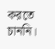করতে চাননি।